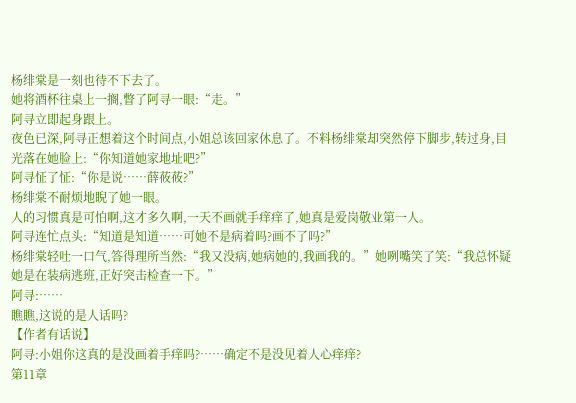杨绯棠是一刻也待不下去了。
她将酒杯往桌上一搁,瞥了阿寻一眼:“走。”
阿寻立即起身跟上。
夜色已深,阿寻正想着这个时间点,小姐总该回家休息了。不料杨绯棠却突然停下脚步,转过身,目光落在她脸上:“你知道她家地址吧?”
阿寻怔了怔:“你是说……薛莜莜?”
杨绯棠不耐烦地睨了她一眼。
人的习惯真是可怕啊,这才多久啊,一天不画就手痒痒了,她真是爱岗敬业第一人。
阿寻连忙点头:“知道是知道……可她不是病着吗?画不了吗?”
杨绯棠轻吐一口气,答得理所当然:“我又没病,她病她的,我画我的。”她咧嘴笑了笑:“我总怀疑她是在装病逃班,正好突击检查一下。”
阿寻:……
瞧瞧,这说的是人话吗?
【作者有话说】
阿寻:小姐你这真的是没画着手痒吗?……确定不是没见着人心痒痒?
第11章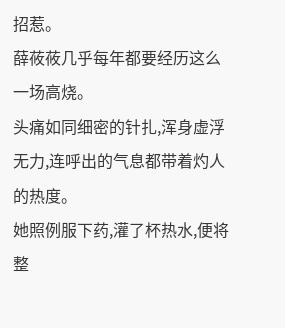招惹。
薛莜莜几乎每年都要经历这么一场高烧。
头痛如同细密的针扎,浑身虚浮无力,连呼出的气息都带着灼人的热度。
她照例服下药,灌了杯热水,便将整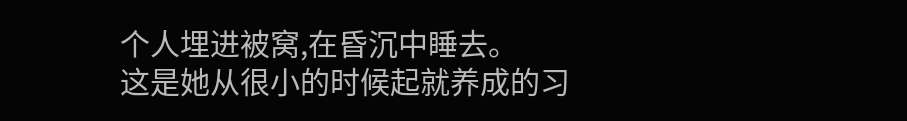个人埋进被窝,在昏沉中睡去。
这是她从很小的时候起就养成的习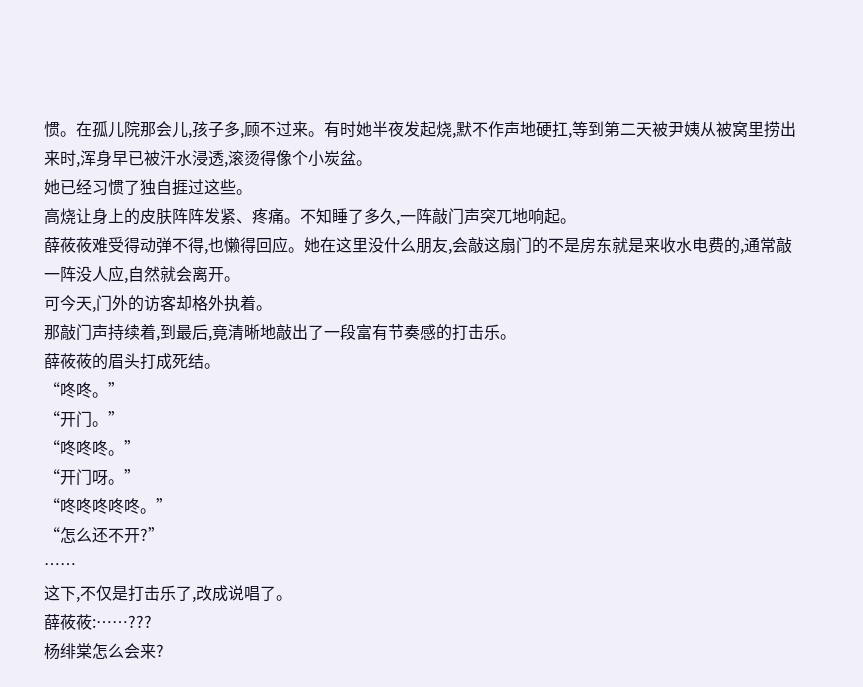惯。在孤儿院那会儿,孩子多,顾不过来。有时她半夜发起烧,默不作声地硬扛,等到第二天被尹姨从被窝里捞出来时,浑身早已被汗水浸透,滚烫得像个小炭盆。
她已经习惯了独自捱过这些。
高烧让身上的皮肤阵阵发紧、疼痛。不知睡了多久,一阵敲门声突兀地响起。
薛莜莜难受得动弹不得,也懒得回应。她在这里没什么朋友,会敲这扇门的不是房东就是来收水电费的,通常敲一阵没人应,自然就会离开。
可今天,门外的访客却格外执着。
那敲门声持续着,到最后,竟清晰地敲出了一段富有节奏感的打击乐。
薛莜莜的眉头打成死结。
“咚咚。”
“开门。”
“咚咚咚。”
“开门呀。”
“咚咚咚咚咚。”
“怎么还不开?”
……
这下,不仅是打击乐了,改成说唱了。
薛莜莜:……???
杨绯棠怎么会来?